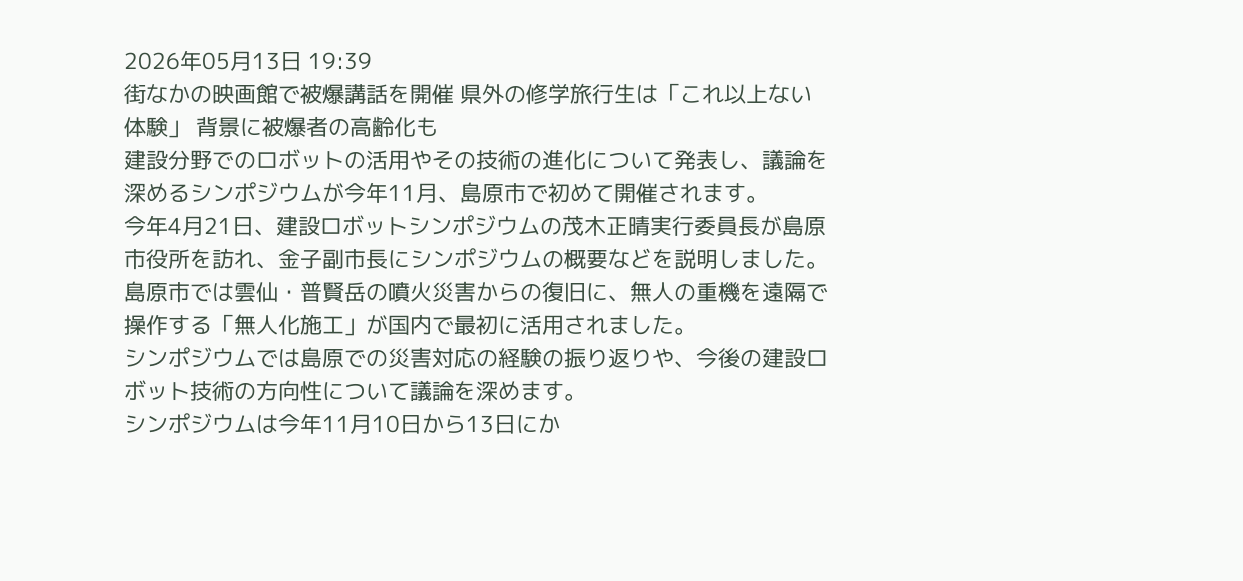2026年05月13日 19:39
街なかの映画館で被爆講話を開催 県外の修学旅行生は「これ以上ない体験」 背景に被爆者の高齢化も
建設分野でのロボットの活用やその技術の進化について発表し、議論を深めるシンポジウムが今年11月、島原市で初めて開催されます。
今年4月21日、建設ロボットシンポジウムの茂木正晴実行委員長が島原市役所を訪れ、金子副市長にシンポジウムの概要などを説明しました。
島原市では雲仙・普賢岳の噴火災害からの復旧に、無人の重機を遠隔で操作する「無人化施工」が国内で最初に活用されました。
シンポジウムでは島原での災害対応の経験の振り返りや、今後の建設ロボット技術の方向性について議論を深めます。
シンポジウムは今年11月10日から13日にか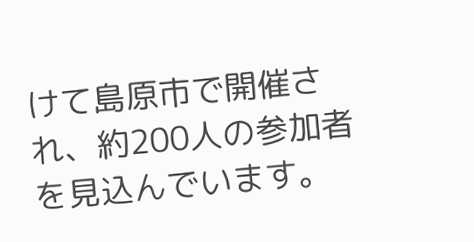けて島原市で開催され、約200人の参加者を見込んでいます。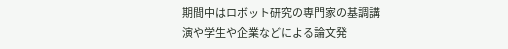期間中はロボット研究の専門家の基調講演や学生や企業などによる論文発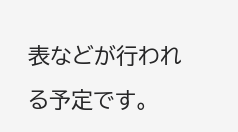表などが行われる予定です。